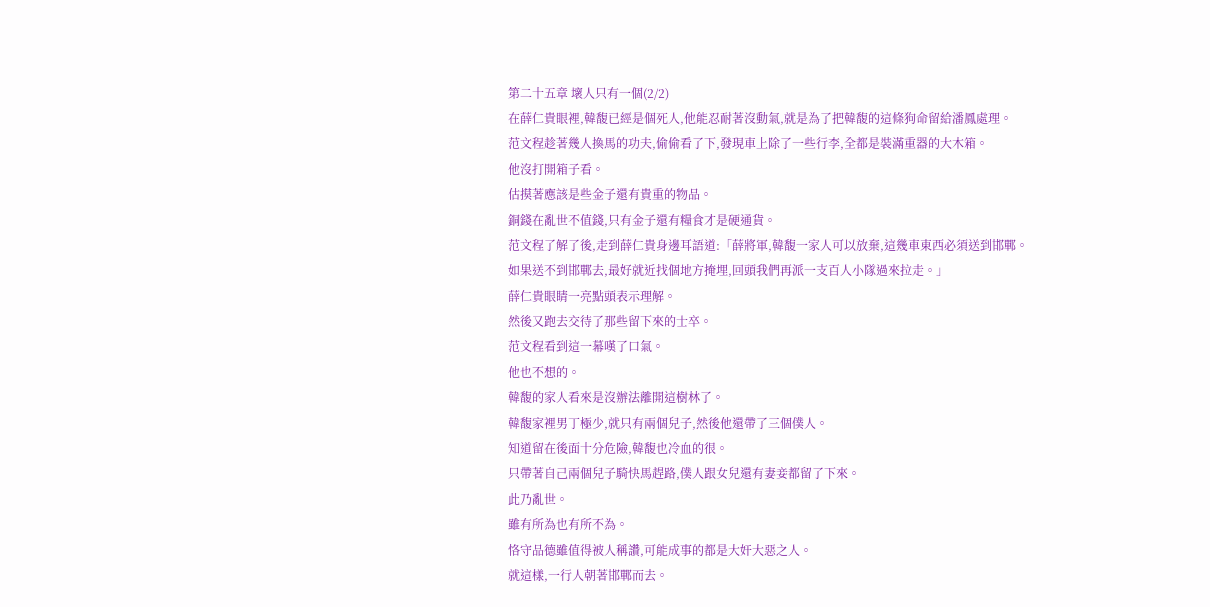第二十五章 壞人只有一個(2/2)
在薛仁貴眼裡,韓馥已經是個死人,他能忍耐著沒動氣,就是為了把韓馥的這條狗命留給潘鳳處理。
范文程趁著幾人換馬的功夫,偷偷看了下,發現車上除了一些行李,全都是裝滿重器的大木箱。
他沒打開箱子看。
估摸著應該是些金子還有貴重的物品。
銅錢在亂世不值錢,只有金子還有糧食才是硬通貨。
范文程了解了後,走到薛仁貴身邊耳語道:「薛將軍,韓馥一家人可以放棄,這幾車東西必須送到邯鄲。
如果送不到邯鄲去,最好就近找個地方掩埋,回頭我們再派一支百人小隊過來拉走。」
薛仁貴眼睛一亮點頭表示理解。
然後又跑去交待了那些留下來的士卒。
范文程看到這一幕嘆了口氣。
他也不想的。
韓馥的家人看來是沒辦法離開這樹林了。
韓馥家裡男丁極少,就只有兩個兒子,然後他還帶了三個僕人。
知道留在後面十分危險,韓馥也冷血的很。
只帶著自己兩個兒子騎快馬趕路,僕人跟女兒還有妻妾都留了下來。
此乃亂世。
雖有所為也有所不為。
恪守品德雖值得被人稱讚,可能成事的都是大奸大惡之人。
就這樣,一行人朝著邯鄲而去。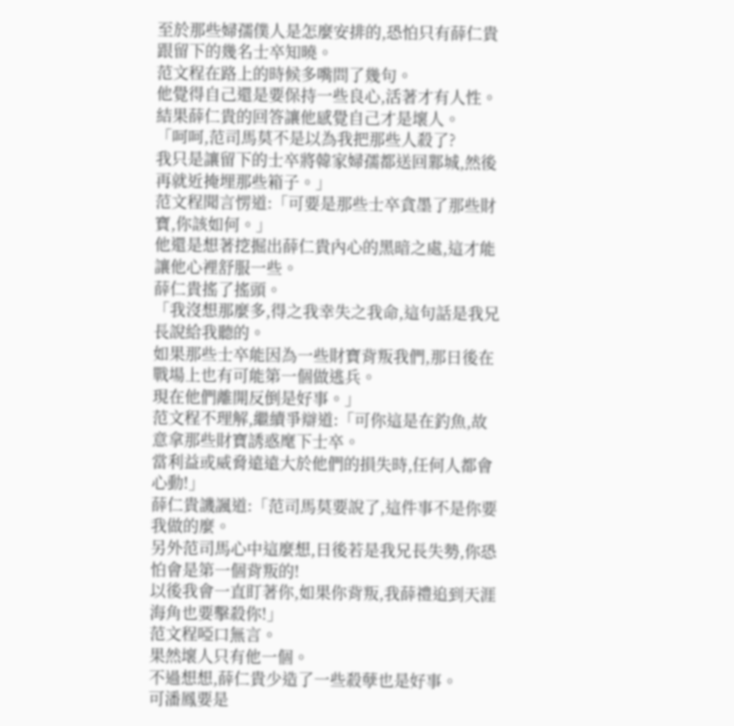至於那些婦孺僕人是怎麼安排的,恐怕只有薛仁貴跟留下的幾名士卒知曉。
范文程在路上的時候多嘴問了幾句。
他覺得自己還是要保持一些良心,活著才有人性。
結果薛仁貴的回答讓他感覺自己才是壞人。
「呵呵,范司馬莫不是以為我把那些人殺了?
我只是讓留下的士卒將韓家婦孺都送回鄴城,然後再就近掩埋那些箱子。」
范文程聞言愣道:「可要是那些士卒貪墨了那些財寶,你該如何。」
他還是想著挖掘出薛仁貴內心的黑暗之處,這才能讓他心裡舒服一些。
薛仁貴搖了搖頭。
「我沒想那麼多,得之我幸失之我命,這句話是我兄長說給我聽的。
如果那些士卒能因為一些財寶背叛我們,那日後在戰場上也有可能第一個做逃兵。
現在他們離開反倒是好事。」
范文程不理解,繼續爭辯道:「可你這是在釣魚,故意拿那些財寶誘惑麾下士卒。
當利益或威脅遠遠大於他們的損失時,任何人都會心動!」
薛仁貴譏諷道:「范司馬莫要說了,這件事不是你要我做的麼。
另外范司馬心中這麼想,日後若是我兄長失勢,你恐怕會是第一個背叛的!
以後我會一直盯著你,如果你背叛,我薛禮追到天涯海角也要擊殺你!」
范文程啞口無言。
果然壞人只有他一個。
不過想想,薛仁貴少造了一些殺孽也是好事。
可潘鳳要是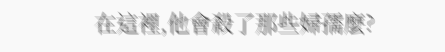在這裡,他會殺了那些婦孺麼?